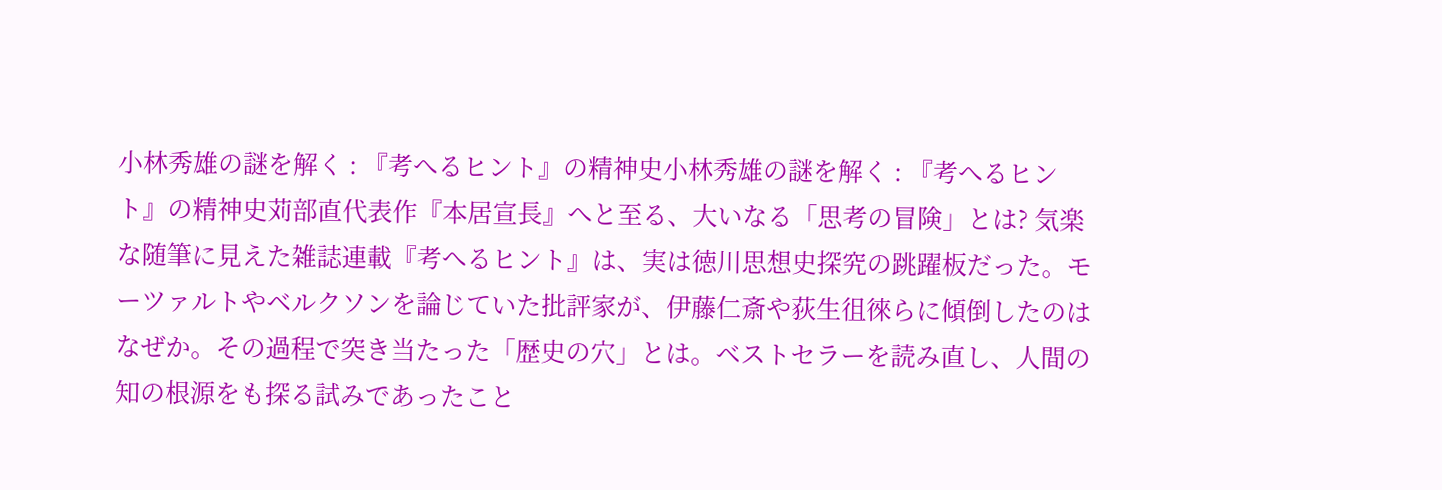小林秀雄の謎を解く : 『考へるヒント』の精神史小林秀雄の謎を解く : 『考へるヒント』の精神史苅部直代表作『本居宣長』へと至る、大いなる「思考の冒険」とは? 気楽な随筆に見えた雑誌連載『考へるヒント』は、実は徳川思想史探究の跳躍板だった。モーツァルトやベルクソンを論じていた批評家が、伊藤仁斎や荻生徂徠らに傾倒したのはなぜか。その過程で突き当たった「歴史の穴」とは。ベストセラーを読み直し、人間の知の根源をも探る試みであったこと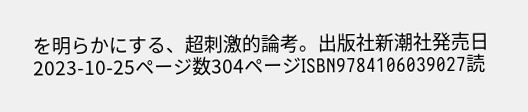を明らかにする、超刺激的論考。出版社新潮社発売日2023-10-25ページ数304ページISBN9784106039027読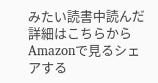みたい読書中読んだ詳細はこちらからAmazonで見るシェアする